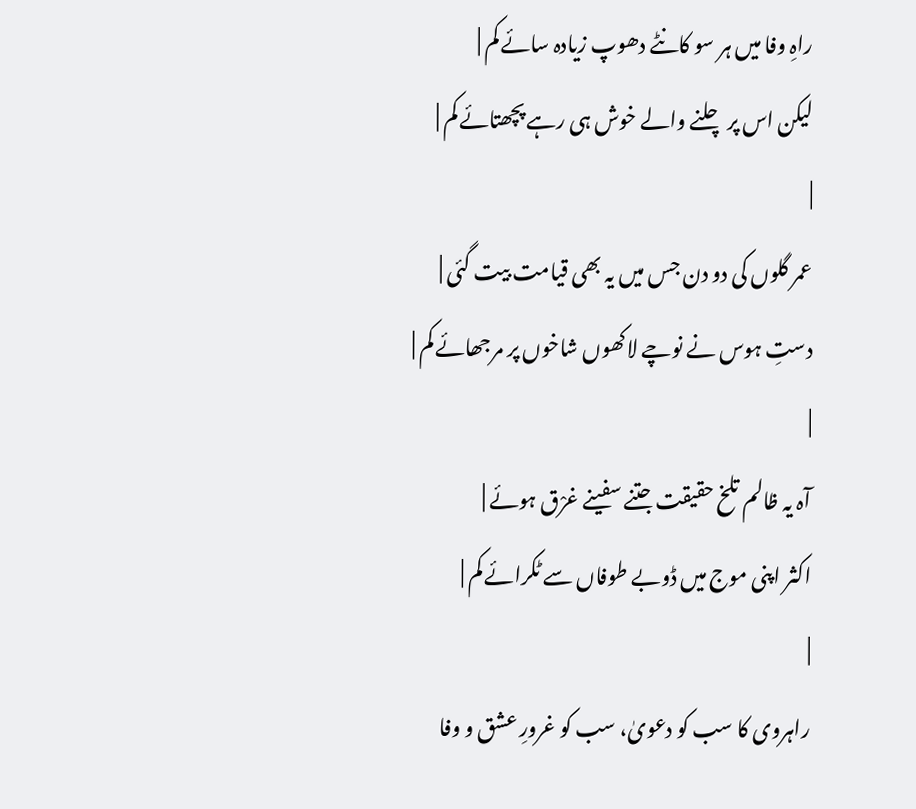راہِ وفا میں ہر سو کانٹے دھوپ زیادہ سائے کم |
لیکن اس پر چلنے والے خوش ہی رہے پچھتائے کم |
|
عمر گلوں کی دو دن جس میں یہ بھی قیامت بیت گئی |
دستِ ہوس نے نوچے لاکھوں شاخوں پر مرجھائے کم |
|
آہ یہ ظالم تلخ حقیقت جتنے سفینے غرْق ہوئے |
اکثر اپنی موج میں ڈوبے طوفاں سے ٹکرائے کم |
|
راہروی کا سب کو دعویٰ، سب کو غرورِ عشق و وفا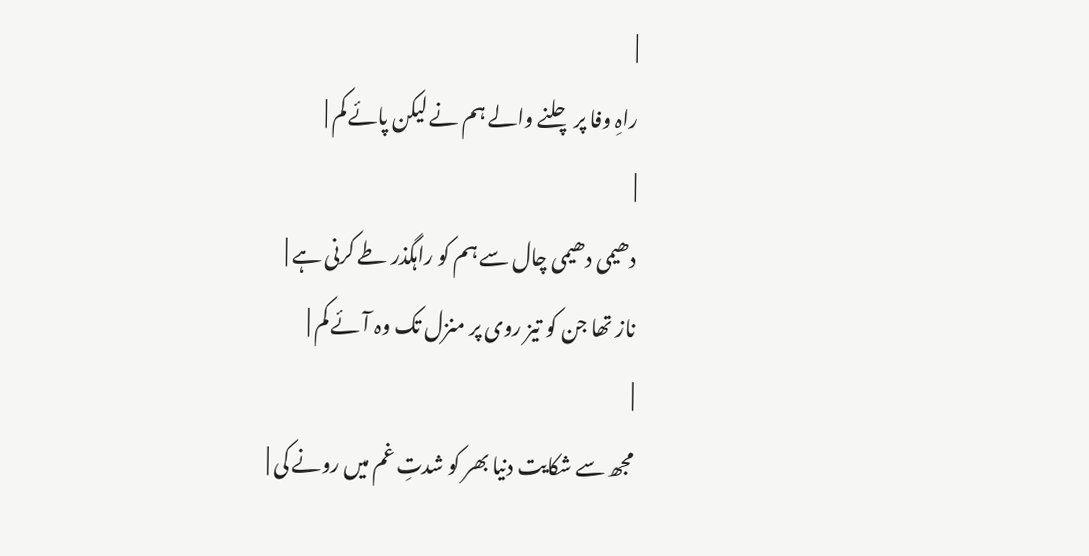|
راہِ وفا پر چلنے والے ہم نے لیکن پائے کم |
|
دھیمی دھیمی چال سے ہم کو راہگذر طے کرنی ہے |
ناز تھا جن کو تیز روی پر منزل تک وہ آئے کم |
|
مجھ سے شکایت دنیا بھر کو شدتِ غم میں رونے کی |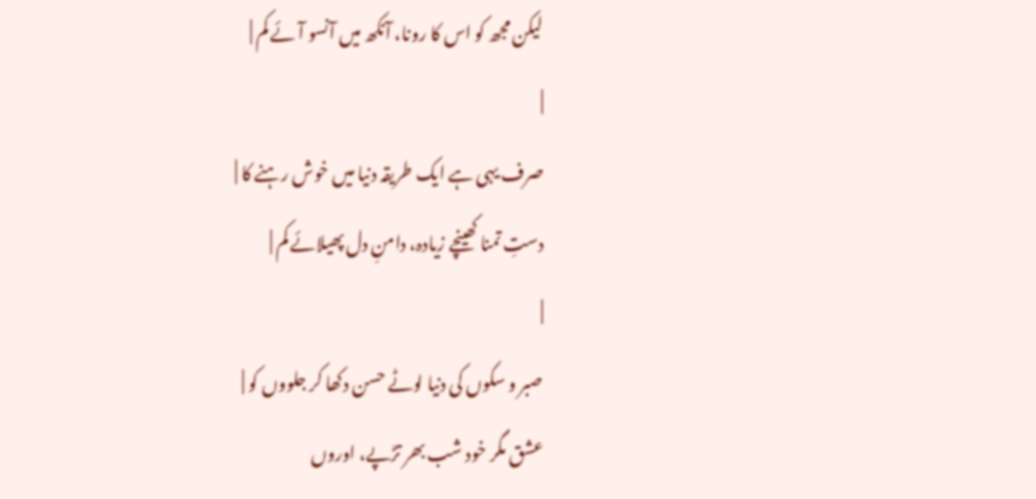لیکن مجھ کو اس کا رونا، آنکھ میں آنسو آئے کم |
|
صرف یہی ہے ایک طریقہ دنیا میں خوش رہنے کا |
دستِ تمنا کھینچے زیادہ، دامنِ دل پھیلائے کم |
|
صبر و سکوں کی دنیا لوٹے حسن دکھا کر جلووں کو |
عشق مگر خود شب بھر تڑپے، اوروں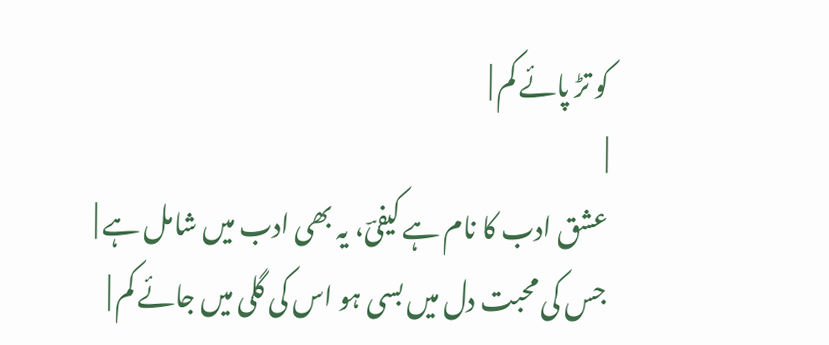کو تڑ پائے کم |
|
عشق ادب کا نام ہے کیفیؔ، یہ بھی ادب میں شامل ہے |
جس کی محبت دل میں بسی ہو اس کی گلی میں جائے کم |